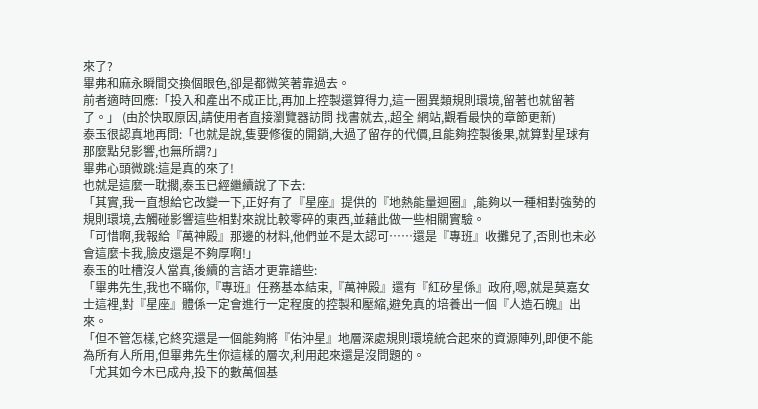來了?
畢弗和麻永瞬間交換個眼色,卻是都微笑著靠過去。
前者適時回應:「投入和產出不成正比,再加上控製還算得力,這一圈異類規則環境,留著也就留著了。」 (由於快取原因,請使用者直接瀏覽器訪問 找書就去,.超全 網站,觀看最快的章節更新)
泰玉很認真地再問:「也就是說,隻要修復的開銷,大過了留存的代價,且能夠控製後果,就算對星球有那麼點兒影響,也無所謂?」
畢弗心頭微跳:這是真的來了!
也就是這麼一耽擱,泰玉已經繼續說了下去:
「其實,我一直想給它改變一下,正好有了『星座』提供的『地熱能量迴圈』,能夠以一種相對強勢的規則環境,去觸碰影響這些相對來說比較零碎的東西,並藉此做一些相關實驗。
「可惜啊,我報給『萬神殿』那邊的材料,他們並不是太認可……還是『專班』收攤兒了,否則也未必會這麼卡我,臉皮還是不夠厚啊!」
泰玉的吐槽沒人當真,後續的言語才更靠譜些:
「畢弗先生,我也不瞞你,『專班』任務基本結束,『萬神殿』還有『紅矽星係』政府,嗯,就是莫嘉女士這裡,對『星座』體係一定會進行一定程度的控製和壓縮,避免真的培養出一個『人造石魄』出來。
「但不管怎樣,它終究還是一個能夠將『佑沖星』地層深處規則環境統合起來的資源陣列,即便不能為所有人所用,但畢弗先生你這樣的層次,利用起來還是沒問題的。
「尤其如今木已成舟,投下的數萬個基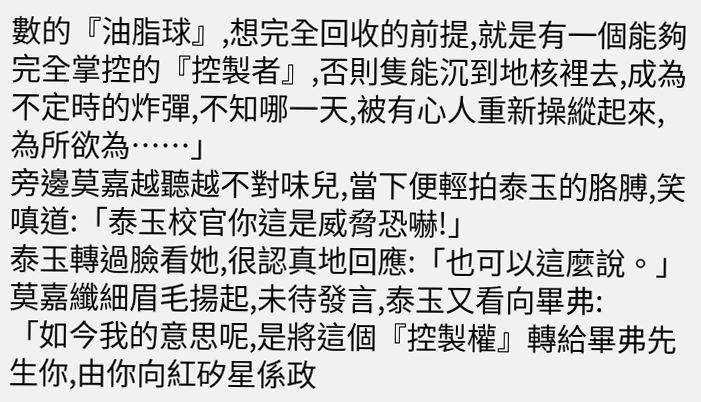數的『油脂球』,想完全回收的前提,就是有一個能夠完全掌控的『控製者』,否則隻能沉到地核裡去,成為不定時的炸彈,不知哪一天,被有心人重新操縱起來,為所欲為……」
旁邊莫嘉越聽越不對味兒,當下便輕拍泰玉的胳膊,笑嗔道:「泰玉校官你這是威脅恐嚇!」
泰玉轉過臉看她,很認真地回應:「也可以這麼說。」
莫嘉纖細眉毛揚起,未待發言,泰玉又看向畢弗:
「如今我的意思呢,是將這個『控製權』轉給畢弗先生你,由你向紅矽星係政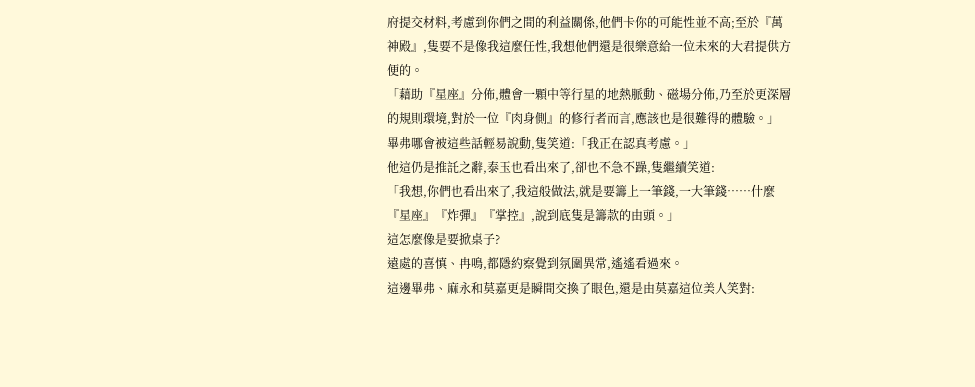府提交材料,考慮到你們之間的利益關係,他們卡你的可能性並不高;至於『萬神殿』,隻要不是像我這麼任性,我想他們還是很樂意給一位未來的大君提供方便的。
「藉助『星座』分佈,體會一顆中等行星的地熱脈動、磁場分佈,乃至於更深層的規則環境,對於一位『肉身側』的修行者而言,應該也是很難得的體驗。」
畢弗哪會被這些話輕易說動,隻笑道:「我正在認真考慮。」
他這仍是推託之辭,泰玉也看出來了,卻也不急不躁,隻繼續笑道:
「我想,你們也看出來了,我這般做法,就是要籌上一筆錢,一大筆錢……什麼『星座』『炸彈』『掌控』,說到底隻是籌款的由頭。」
這怎麼像是要掀桌子?
遠處的喜慎、冉鳴,都隱約察覺到氛圍異常,遙遙看過來。
這邊畢弗、麻永和莫嘉更是瞬間交換了眼色,還是由莫嘉這位美人笑對: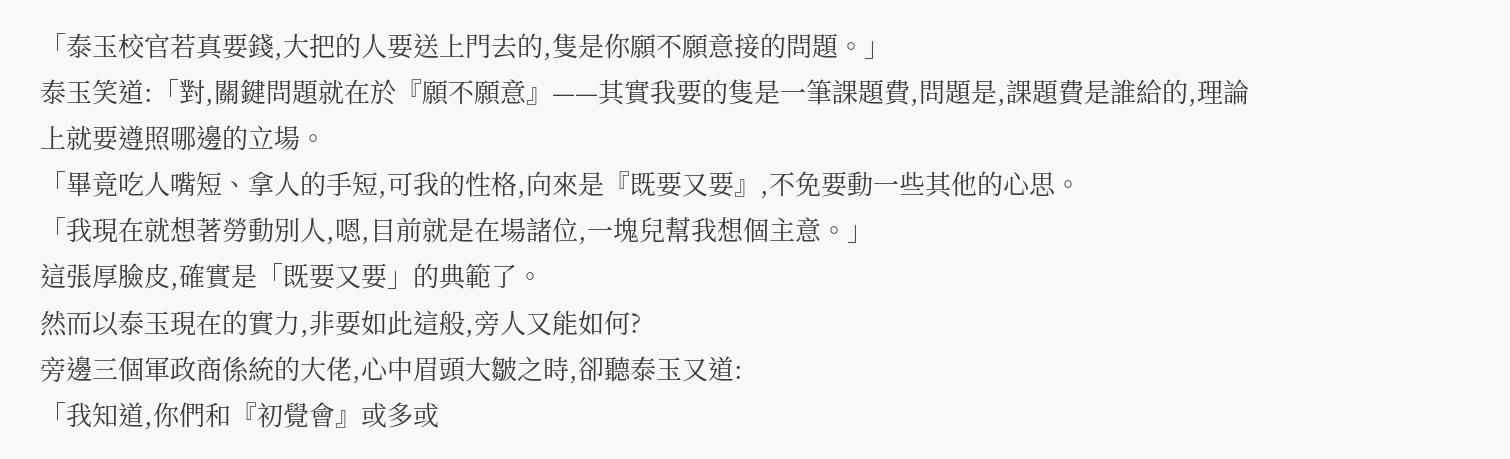「泰玉校官若真要錢,大把的人要送上門去的,隻是你願不願意接的問題。」
泰玉笑道:「對,關鍵問題就在於『願不願意』——其實我要的隻是一筆課題費,問題是,課題費是誰給的,理論上就要遵照哪邊的立場。
「畢竟吃人嘴短、拿人的手短,可我的性格,向來是『既要又要』,不免要動一些其他的心思。
「我現在就想著勞動別人,嗯,目前就是在場諸位,一塊兒幫我想個主意。」
這張厚臉皮,確實是「既要又要」的典範了。
然而以泰玉現在的實力,非要如此這般,旁人又能如何?
旁邊三個軍政商係統的大佬,心中眉頭大皺之時,卻聽泰玉又道:
「我知道,你們和『初覺會』或多或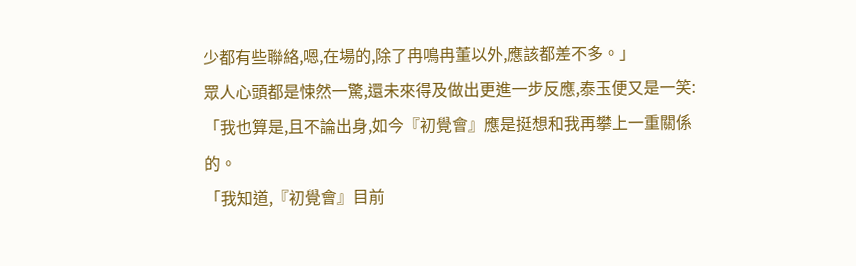少都有些聯絡,嗯,在場的,除了冉鳴冉董以外,應該都差不多。」
眾人心頭都是悚然一驚,還未來得及做出更進一步反應,泰玉便又是一笑:
「我也算是,且不論出身,如今『初覺會』應是挺想和我再攀上一重關係的。
「我知道,『初覺會』目前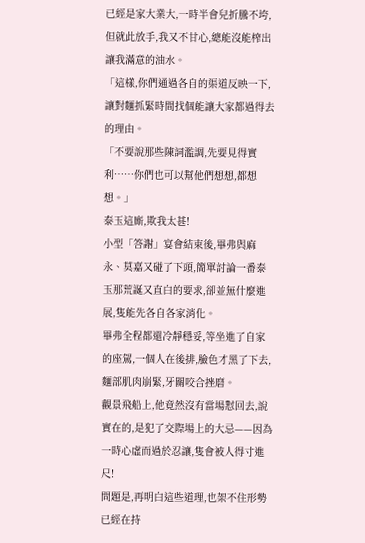已經是家大業大,一時半會兒折騰不垮,但就此放手,我又不甘心,總能沒能榨出讓我滿意的油水。
「這樣,你們通過各自的渠道反映一下,讓對麵抓緊時間找個能讓大家都過得去的理由。
「不要說那些陳詞濫調,先要見得實利……你們也可以幫他們想想,都想想。」
泰玉這廝,欺我太甚!
小型「答謝」宴會結束後,畢弗與麻永、莫嘉又碰了下頭,簡單討論一番泰玉那荒誕又直白的要求,卻並無什麼進展,隻能先各自各家消化。
畢弗全程都還冷靜穩妥,等坐進了自家的座駕,一個人在後排,臉色才黑了下去,麵部肌肉崩緊,牙關咬合挫磨。
觀景飛船上,他竟然沒有當場懟回去,說實在的,是犯了交際場上的大忌——因為一時心虛而過於忍讓,隻會被人得寸進尺!
問題是,再明白這些道理,也架不住形勢已經在持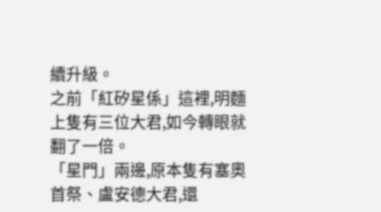續升級。
之前「紅矽星係」這裡,明麵上隻有三位大君,如今轉眼就翻了一倍。
「星門」兩邊,原本隻有塞奧首祭、盧安德大君,還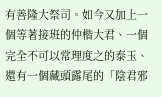有善隆大祭司。如今又加上一個等著接班的仲楷大君、一個完全不可以常理度之的泰玉、還有一個藏頭露尾的「陰君邪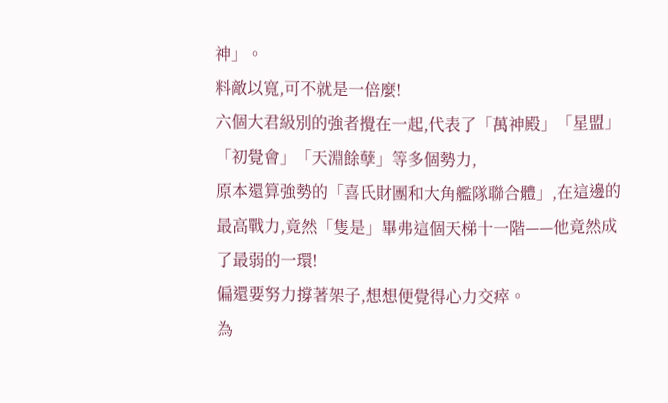神」。
料敵以寬,可不就是一倍麼!
六個大君級別的強者攪在一起,代表了「萬神殿」「星盟」「初覺會」「天淵餘孽」等多個勢力,
原本還算強勢的「喜氏財團和大角艦隊聯合體」,在這邊的最高戰力,竟然「隻是」畢弗這個天梯十一階——他竟然成了最弱的一環!
偏還要努力撐著架子,想想便覺得心力交瘁。
為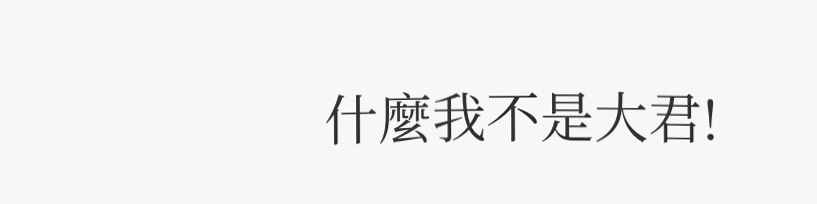什麼我不是大君!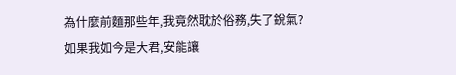為什麼前麵那些年,我竟然耽於俗務,失了銳氣?
如果我如今是大君,安能讓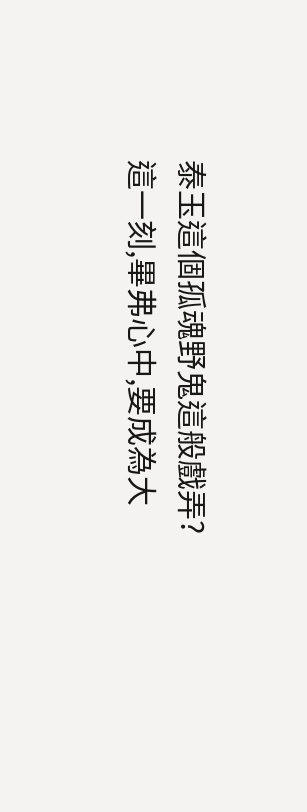泰玉這個孤魂野鬼這般戲弄?
這一刻,畢弗心中,要成為大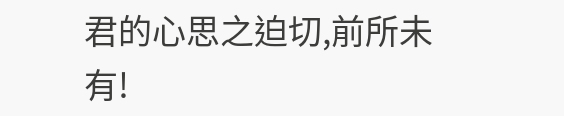君的心思之迫切,前所未有!